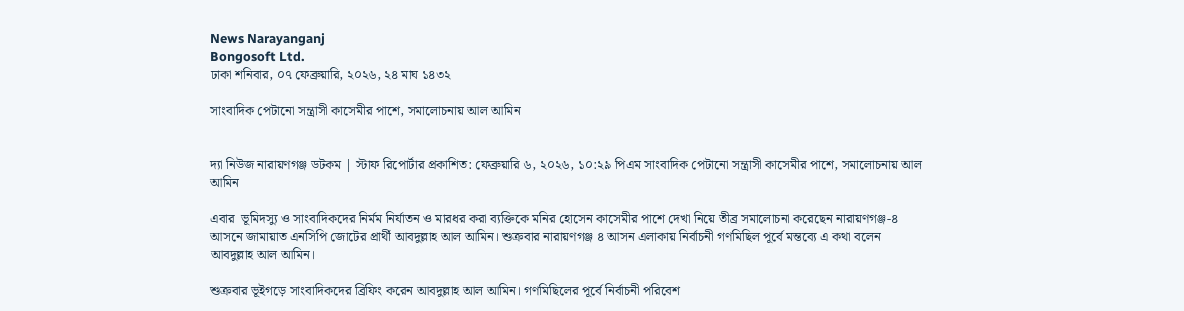News Narayanganj
Bongosoft Ltd.
ঢাকা শনিবার, ০৭ ফেব্রুয়ারি, ২০২৬, ২৪ মাঘ ১৪৩২

সাংবাদিক পেটানো সন্ত্রাসী কাসেমীর পাশে, সমালোচনায় আল আমিন


দ্যা নিউজ নারায়ণগঞ্জ ডটকম | স্টাফ রিপোর্টার প্রকাশিত: ফেব্রুয়ারি ৬, ২০২৬, ১০:২৯ পিএম সাংবাদিক পেটানো সন্ত্রাসী কাসেমীর পাশে, সমালোচনায় আল আমিন

এবার  ‍ভূমিদস্যু ও সাংবাদিকদের নির্মম নির্যাতন ও মারধর করা ব্যক্তিকে মনির হোসেন কাসেমীর পাশে দেখা নিয়ে তীব্র সমালোচনা করেছেন নারায়ণগঞ্জ-৪ আসনে জামায়াত এনসিপি জোটের প্রার্থী আবদুল্লাহ আল আমিন। শুক্রবার নারায়ণগঞ্জ ৪ আসন এলাকায় নির্বাচনী গণমিছিল পূর্বে মন্তব্যে এ কথা বলেন আবদুল্লাহ আল আমিন।

শুক্রবার ভূইগড়ে সাংবাদিকদের ব্রিফিং করেন আবদুল্লাহ আল আমিন। গণমিছিলের পূর্বে নির্বাচনী পরিবেশ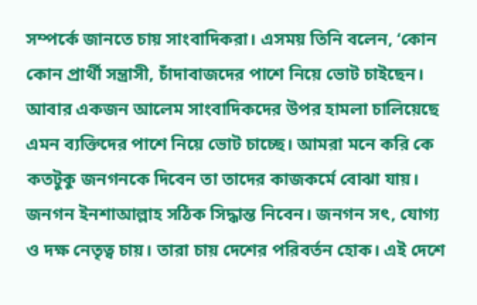সম্পর্কে জানতে চায় সাংবাদিকরা। এসময় তিনি বলেন, ‘কোন কোন প্রার্থী সন্ত্রাসী, চাঁদাবাজদের পাশে নিয়ে ভোট চাইছেন। আবার একজন আলেম সাংবাদিকদের উপর হামলা চালিয়েছে এমন ব্যক্তিদের পাশে নিয়ে ভোট চাচ্ছে। আমরা মনে করি কে কতটুকু জনগনকে দিবেন তা তাদের কাজকর্মে বোঝা যায়। জনগন ইনশাআল্লাহ সঠিক সিদ্ধান্ত নিবেন। জনগন সৎ, যোগ্য ও দক্ষ নেতৃত্ব চায়। তারা চায় দেশের পরিবর্তন হোক। এই দেশে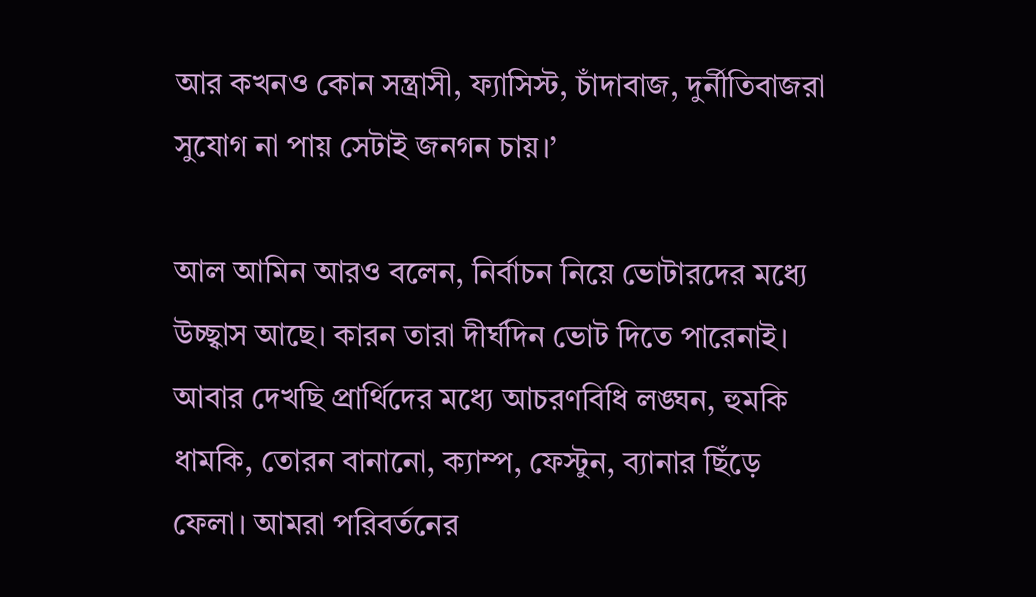আর কখনও কোন সন্ত্রাসী, ফ্যাসিস্ট, চাঁদাবাজ, দুর্নীতিবাজরা সুযোগ না পায় সেটাই জনগন চায়।’

আল আমিন আরও বলেন, নির্বাচন নিয়ে ভোটারদের মধ্যে উচ্ছ্বাস আছে। কারন তারা দীর্ঘদিন ভোট দিতে পারেনাই। আবার দেখছি প্রার্থিদের মধ্যে আচরণবিধি লঙ্ঘন, হুমকি ধামকি, তোরন বানানো, ক্যাম্প, ফেস্টুন, ব্যানার ছিঁড়ে ফেলা। আমরা পরিবর্তনের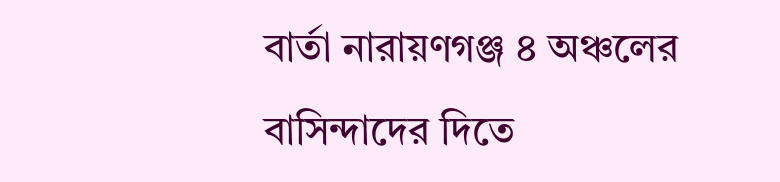বার্তা নারায়ণগঞ্জ ৪ অঞ্চলের বাসিন্দাদের দিতে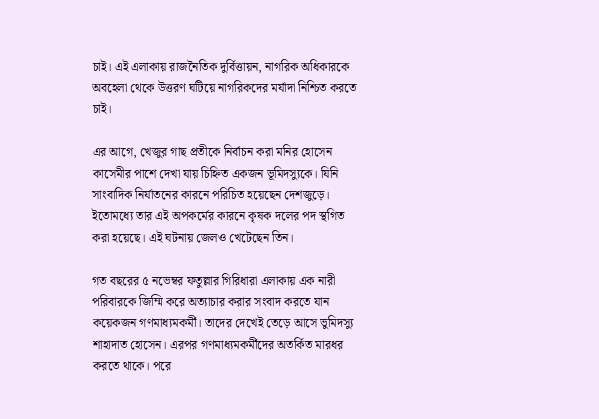চাই। এই এলাকায় রাজনৈতিক দুর্বিত্তায়ন, নাগরিক অধিকারকে অবহেলা থেকে উত্তরণ ঘটিয়ে নাগরিকদের মর্যাদা নিশ্চিত করতে চাই।

এর আগে, খেজুর গাছ প্রতীকে নির্বাচন করা মনির হোসেন কাসেমীর পাশে দেখা যায় চিহ্নিত একজন ভূমিদস্যুকে। যিনি সাংবাদিক নির্যাতনের কারনে পরিচিত হয়েছেন দেশজুড়ে। ইতোমধ্যে তার এই অপকর্মের কারনে কৃষক দলের পদ স্থগিত করা হয়েছে। এই ঘটনায় জেলও খেটেছেন তিন।

গত বছরের ৫ নভেম্বর ফতুল্লার গিরিধারা এলাকায় এক নারী পরিবারকে জিম্মি করে অত্যাচার করার সংবাদ করতে যান কয়েকজন গণমাধ্যমকর্মী। তাদের দেখেই তেড়ে আসে ভুমিদস্যু শাহাদাত হোসেন। এরপর গণমাধ্যমকর্মীদের অতর্কিত মারধর করতে থাকে। পরে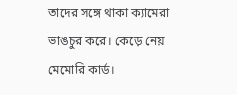তাদের সঙ্গে থাকা ক্যামেরা ভাঙচুর করে। কেড়ে নেয় মেমোরি কার্ড।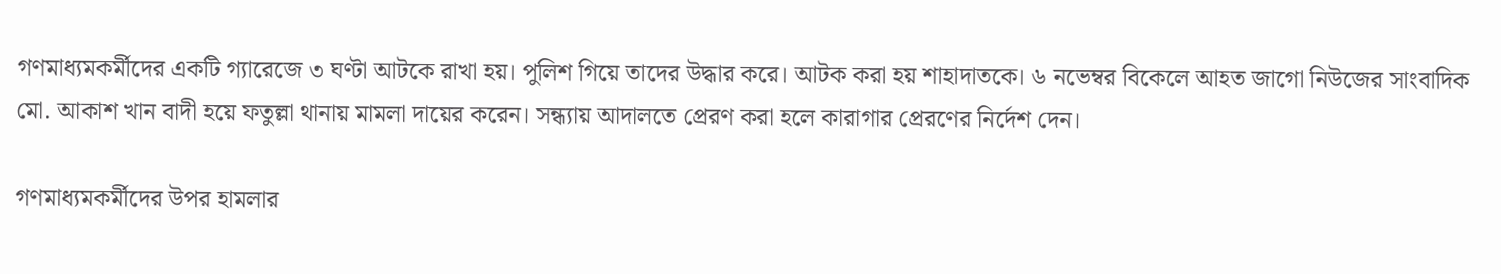গণমাধ্যমকর্মীদের একটি গ্যারেজে ৩ ঘণ্টা আটকে রাখা হয়। পুলিশ গিয়ে তাদের উদ্ধার করে। আটক করা হয় শাহাদাতকে। ৬ নভেম্বর বিকেলে আহত জাগো নিউজের সাংবাদিক মো. আকাশ খান বাদী হয়ে ফতুল্লা থানায় মামলা দায়ের করেন। সন্ধ্যায় আদালতে প্রেরণ করা হলে কারাগার প্রেরণের নির্দেশ দেন।

গণমাধ্যমকর্মীদের উপর হামলার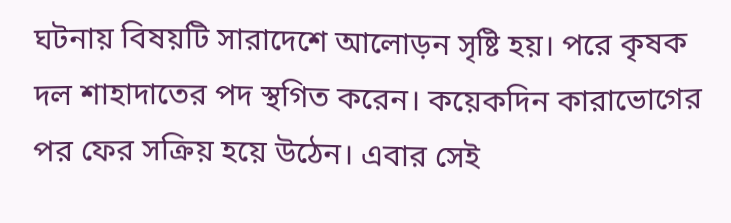ঘটনায় বিষয়টি সারাদেশে আলোড়ন সৃষ্টি হয়। পরে কৃষক দল শাহাদাতের পদ স্থগিত করেন। কয়েকদিন কারাভোগের পর ফের সক্রিয় হয়ে উঠেন। এবার সেই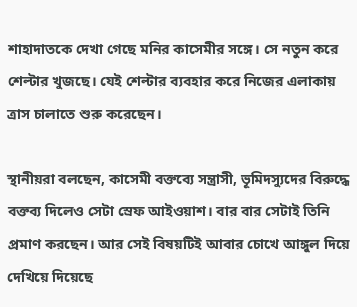শাহাদাতকে দেখা গেছে মনির কাসেমীর সঙ্গে। সে নতুন করে শেল্টার খুজছে। যেই শেল্টার ব্যবহার করে নিজের এলাকায় ত্রাস চালাতে শুরু করেছেন।

স্থানীয়রা বলছেন, কাসেমী বক্তব্যে সন্ত্রাসী, ভূমিদস্যুদের বিরুদ্ধে বক্তব্য দিলেও সেটা স্রেফ আইওয়াশ। বার বার সেটাই তিনি প্রমাণ করছেন। আর সেই বিষয়টিই আবার চোখে আঙ্গুল দিয়ে দেখিয়ে দিয়েছে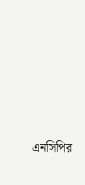এনসিপির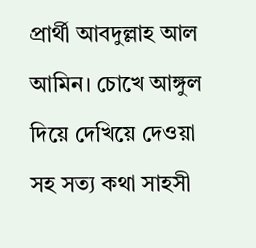প্রার্থী আবদুল্লাহ আল আমিন। চোখে আঙ্গুল দিয়ে দেখিয়ে দেওয়া সহ সত্য কথা সাহসী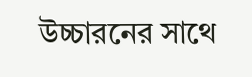উচ্চারনের সাথে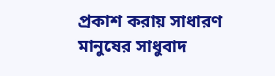প্রকাশ করায় সাধারণ মানুষের সাধুবাদ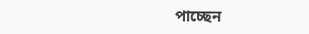পাচ্ছেন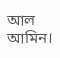আল আমিন।